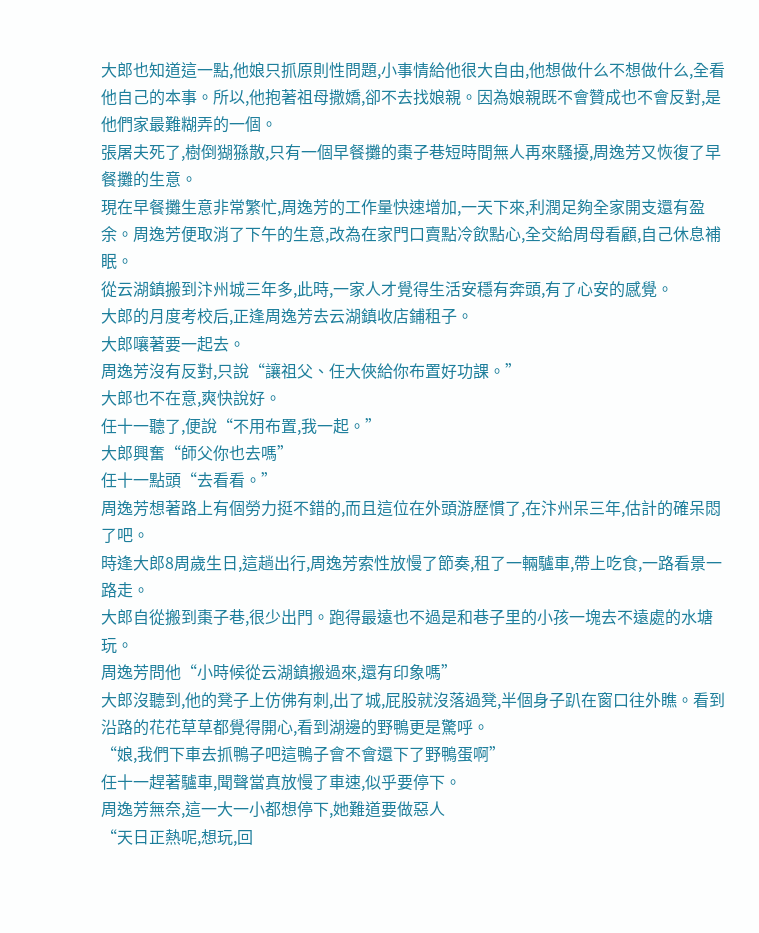大郎也知道這一點,他娘只抓原則性問題,小事情給他很大自由,他想做什么不想做什么,全看他自己的本事。所以,他抱著祖母撒嬌,卻不去找娘親。因為娘親既不會贊成也不會反對,是他們家最難糊弄的一個。
張屠夫死了,樹倒猢猻散,只有一個早餐攤的棗子巷短時間無人再來騷擾,周逸芳又恢復了早餐攤的生意。
現在早餐攤生意非常繁忙,周逸芳的工作量快速增加,一天下來,利潤足夠全家開支還有盈余。周逸芳便取消了下午的生意,改為在家門口賣點冷飲點心,全交給周母看顧,自己休息補眠。
從云湖鎮搬到汴州城三年多,此時,一家人才覺得生活安穩有奔頭,有了心安的感覺。
大郎的月度考校后,正逢周逸芳去云湖鎮收店鋪租子。
大郎嚷著要一起去。
周逸芳沒有反對,只說“讓祖父、任大俠給你布置好功課。”
大郎也不在意,爽快說好。
任十一聽了,便說“不用布置,我一起。”
大郎興奮“師父你也去嗎”
任十一點頭“去看看。”
周逸芳想著路上有個勞力挺不錯的,而且這位在外頭游歷慣了,在汴州呆三年,估計的確呆悶了吧。
時逢大郎8周歲生日,這趟出行,周逸芳索性放慢了節奏,租了一輛驢車,帶上吃食,一路看景一路走。
大郎自從搬到棗子巷,很少出門。跑得最遠也不過是和巷子里的小孩一塊去不遠處的水塘玩。
周逸芳問他“小時候從云湖鎮搬過來,還有印象嗎”
大郎沒聽到,他的凳子上仿佛有刺,出了城,屁股就沒落過凳,半個身子趴在窗口往外瞧。看到沿路的花花草草都覺得開心,看到湖邊的野鴨更是驚呼。
“娘,我們下車去抓鴨子吧這鴨子會不會還下了野鴨蛋啊”
任十一趕著驢車,聞聲當真放慢了車速,似乎要停下。
周逸芳無奈,這一大一小都想停下,她難道要做惡人
“天日正熱呢,想玩,回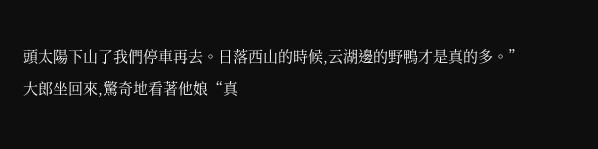頭太陽下山了我們停車再去。日落西山的時候,云湖邊的野鴨才是真的多。”
大郎坐回來,驚奇地看著他娘“真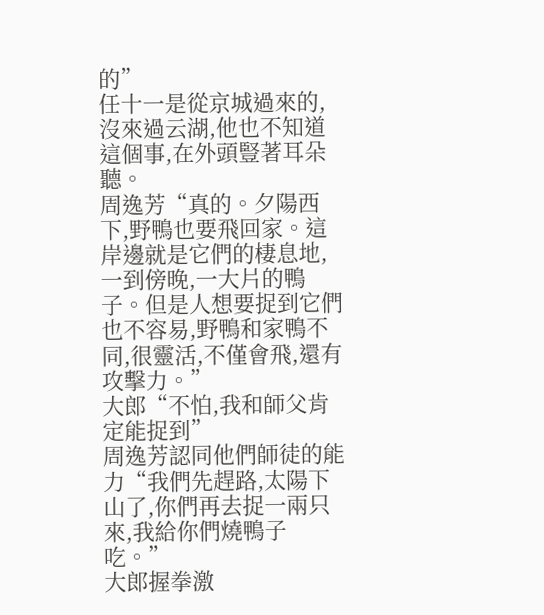的”
任十一是從京城過來的,沒來過云湖,他也不知道這個事,在外頭豎著耳朵聽。
周逸芳“真的。夕陽西下,野鴨也要飛回家。這岸邊就是它們的棲息地,一到傍晚,一大片的鴨子。但是人想要捉到它們也不容易,野鴨和家鴨不同,很靈活,不僅會飛,還有攻擊力。”
大郎“不怕,我和師父肯定能捉到”
周逸芳認同他們師徒的能力“我們先趕路,太陽下山了,你們再去捉一兩只來,我給你們燒鴨子吃。”
大郎握拳激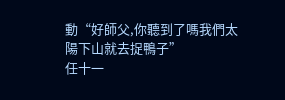動“好師父,你聽到了嗎我們太陽下山就去捉鴨子”
任十一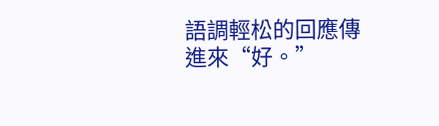語調輕松的回應傳進來“好。”